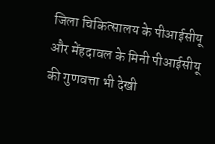जिला चिकित्सालय के पीआईसीयू और मेंहदावल के मिनी पीआईसीयू की गुणवत्ता भी देखी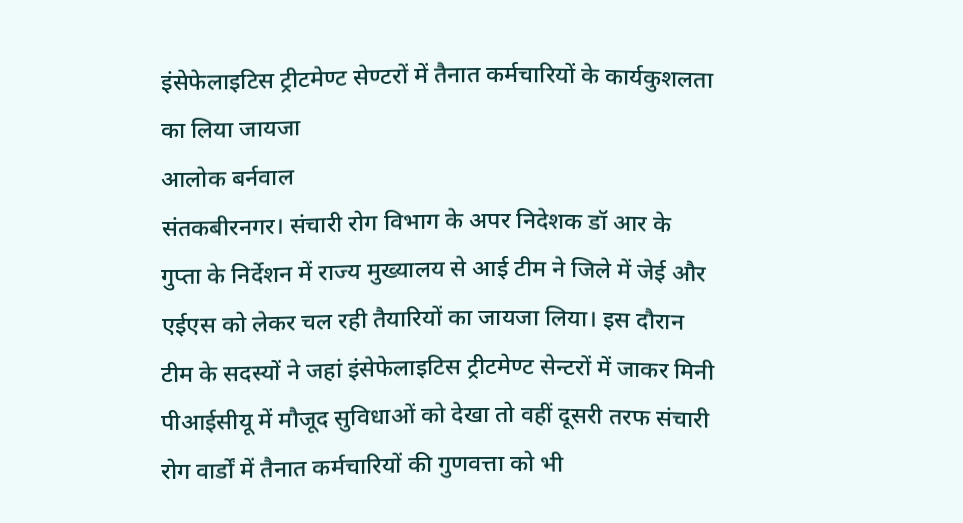इंसेफेलाइटिस ट्रीटमेण्ट सेण्टरों में तैनात कर्मचारियों के कार्यकुशलता का लिया जायजा
आलोक बर्नवाल
संतकबीरनगर। संचारी रोग विभाग के अपर निदेशक डॉ आर के गुप्ता के निर्देशन में राज्य मुख्यालय से आई टीम ने जिले में जेई और एईएस को लेकर चल रही तैयारियों का जायजा लिया। इस दौरान टीम के सदस्यों ने जहां इंसेफेलाइटिस ट्रीटमेण्ट सेन्टरों में जाकर मिनी पीआईसीयू में मौजूद सुविधाओं को देखा तो वहीं दूसरी तरफ संचारी रोग वार्डों में तैनात कर्मचारियों की गुणवत्ता को भी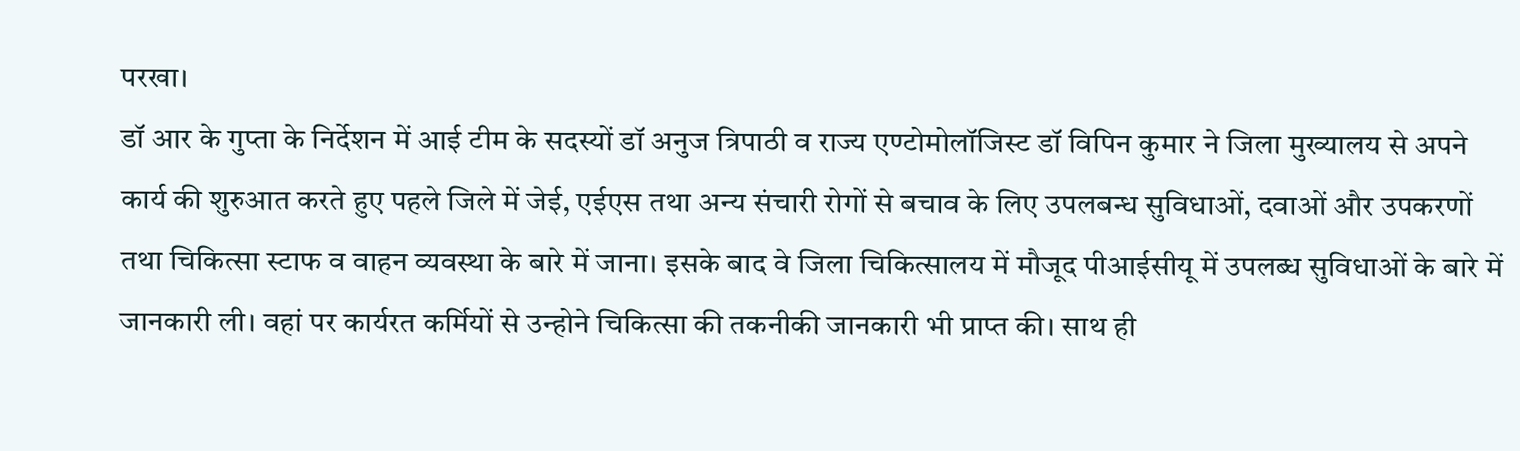परखा।
डॉ आर के गुप्ता के निर्देशन में आई टीम के सदस्यों डॉ अनुज त्रिपाठी व राज्य एण्टोमोलॉजिस्ट डॉ विपिन कुमार ने जिला मुख्यालय से अपने कार्य की शुरुआत करते हुए पहले जिले में जेई, एईएस तथा अन्य संचारी रोगों से बचाव के लिए उपलबन्ध सुविधाओं, दवाओं और उपकरणों तथा चिकित्सा स्टाफ व वाहन व्यवस्था के बारे में जाना। इसके बाद वे जिला चिकित्सालय में मौजूद पीआईसीयू में उपलब्ध सुविधाओं के बारे में जानकारी ली। वहां पर कार्यरत कर्मियों से उन्होने चिकित्सा की तकनीकी जानकारी भी प्राप्त की। साथ ही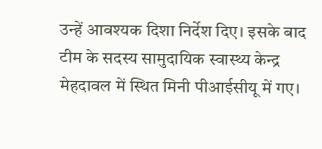उन्हें आवश्यक दिशा निर्देश दिए। इसके बाद टीम के सदस्य सामुदायिक स्वास्थ्य केन्द्र मेहदावल में स्थित मिनी पीआईसीयू में गए।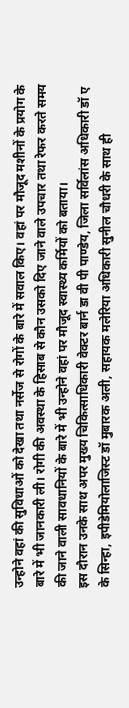उन्होने वहां की सुविधाओं को देखा तथा नर्सेज से रोगों के बारे में सवाल किए। वहां पर मौजूद मशीनों के प्रयोग के बारे में भी जानकारी ली। रोगी की अवस्था के हिसाब से कौन उसको दिए जाने वाले उपचार तथा रेफर करते समय की जाने वाली सावधानियों के बारे में भी उन्होने वहां पर मौजूद स्वास्थ्य कर्मियों को बताया।
इस दौरान उनके साथ अपर मुख्य चिकित्साधिकारी वेक्टर बार्न डा वी पी पाण्डेय, जिला सर्विलांस अधिकारी डॉ ए के सिन्हा, इपीडेमियोलाजिस्ट डॉ मुबारक अली, सहायक मलेरिया अधिकारी सुनील चौधरी के साथ ही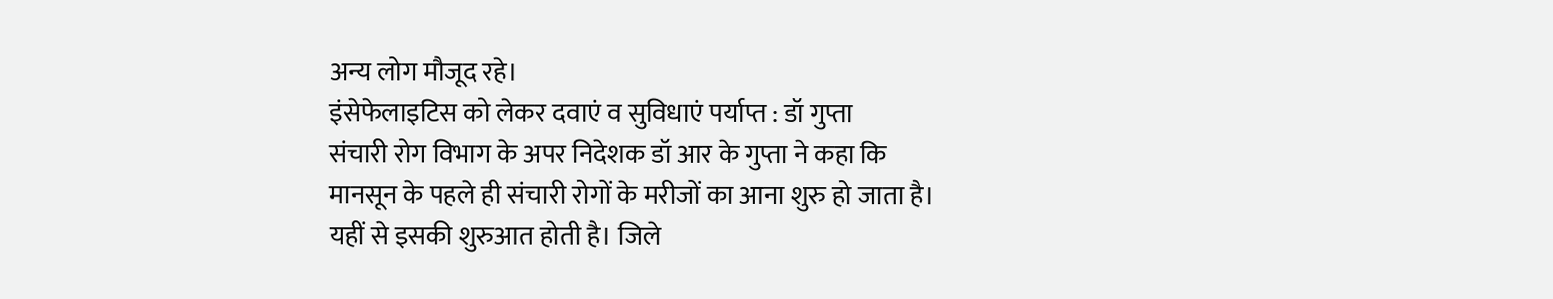अन्य लोग मौजूद रहे।
इंसेफेलाइटिस को लेकर दवाएं व सुविधाएं पर्याप्त : डॉ गुप्ता
संचारी रोग विभाग के अपर निदेशक डॉ आर के गुप्ता ने कहा कि मानसून के पहले ही संचारी रोगों के मरीजों का आना शुरु हो जाता है। यहीं से इसकी शुरुआत होती है। जिले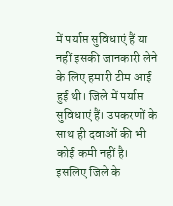में पर्याप्त सुविधाएं हैं या नहीं इसकी जानकारी लेने के लिए हमारी टीम आई हुई थी। जिले में पर्याप्त सुविधाएं हैं। उपकरणों के साथ ही दवाओं की भी कोई कमी नहीं है। इसलिए जिले के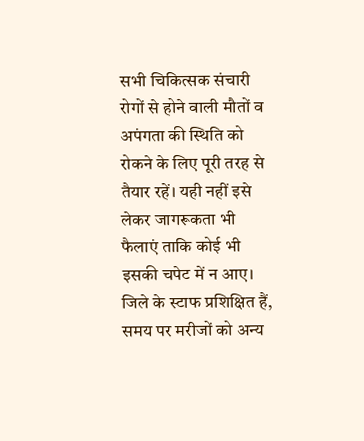सभी चिकित्सक संचारी रोगों से होने वाली मौतों व अपंगता की स्थिति को रोकने के लिए पूरी तरह से तैयार रहें। यही नहीं इसे लेकर जागरूकता भी फैलाएं ताकि कोई भी इसकी चपेट में न आए। जिले के स्टाफ प्रशिक्षित हैं, समय पर मरीजों को अन्य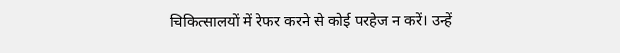चिकित्सालयों में रेफर करने से कोई परहेज न करें। उन्हें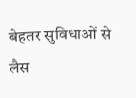बेहतर सुविधाओं से लैस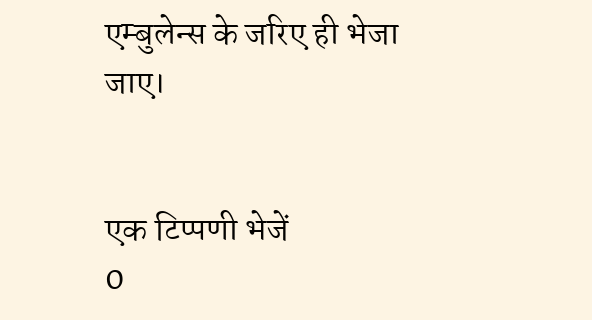एम्बुलेन्स के जरिए ही भेजा जाए।


एक टिप्पणी भेजें
0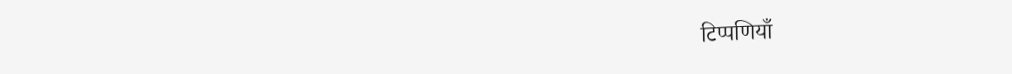टिप्पणियाँ